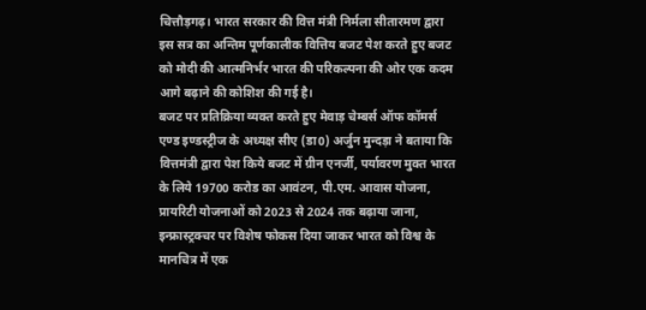चित्तौड़गढ़। भारत सरकार की वित्त मंत्री निर्मला सीतारमण द्वारा इस सत्र का अन्तिम पूर्णकालीक वित्तिय बजट पेश करते हुए बजट को मोदी की आत्मनिर्भर भारत की परिकल्पना की ओर एक कदम आगे बढ़ाने की कोशिश की गई है।
बजट पर प्रतिक्रिया व्यक्त करते हुए मेवाड़ चेम्बर्स ऑफ कॉमर्स एण्ड इण्डस्ट्रीज के अध्यक्ष सीए (डा0) अर्जुन मुन्दड़ा ने बताया कि वित्तमंत्री द्वारा पेश किये बजट में ग्रीन एनर्जी, पर्यावरण मुक्त भारत के लिये 19700 करोड का आवंटन, पी.एम. आवास योजना, प्रायरिटी योजनाओं को 2023 से 2024 तक बढ़ाया जाना, इन्फ्रास्ट्रक्चर पर विशेष फोकस दिया जाकर भारत को विश्व के मानचित्र में एक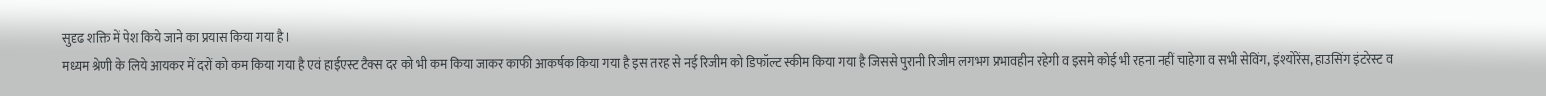सुदृढ शक्ति में पेश किये जाने का प्रयास किया गया है।
मध्यम श्रेणी के लिये आयकर में दरों को कम किया गया है एवं हाईएस्ट टैक्स दर को भी कम किया जाकर काफी आकर्षक किया गया है इस तरह से नई रिजीम को डिफॉल्ट स्कीम किया गया है जिससे पुरानी रिजीम लगभग प्रभावहीन रहेगी व इसमे कोई भी रहना नहीं चाहेगा व सभी सेविंग, इंश्योरेंस, हाउसिंग इंटरेस्ट व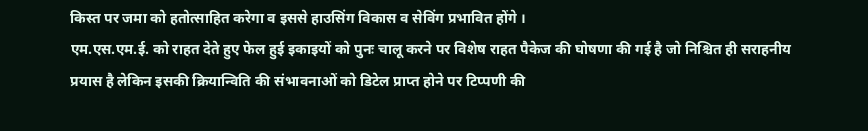किस्त पर जमा को हतोत्साहित करेगा व इससे हाउसिंग विकास व सेविंग प्रभावित होंगे ।
एम.एस.एम.ई. को राहत देते हुए फेल हुई इकाइयों को पुनः चालू करने पर विशेष राहत पैकेज की घोषणा की गई है जो निश्चित ही सराहनीय प्रयास है लेकिन इसकी क्रियान्विति की संभावनाओं को डिटेल प्राप्त होने पर टिप्पणी की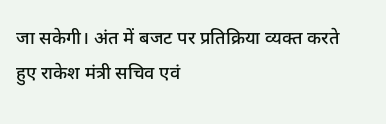जा सकेगी। अंत में बजट पर प्रतिक्रिया व्यक्त करते हुए राकेश मंत्री सचिव एवं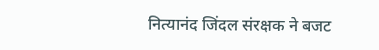नित्यानंद जिंदल संरक्षक ने बजट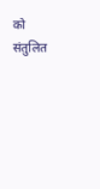को संतुलित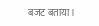बजट बताया।